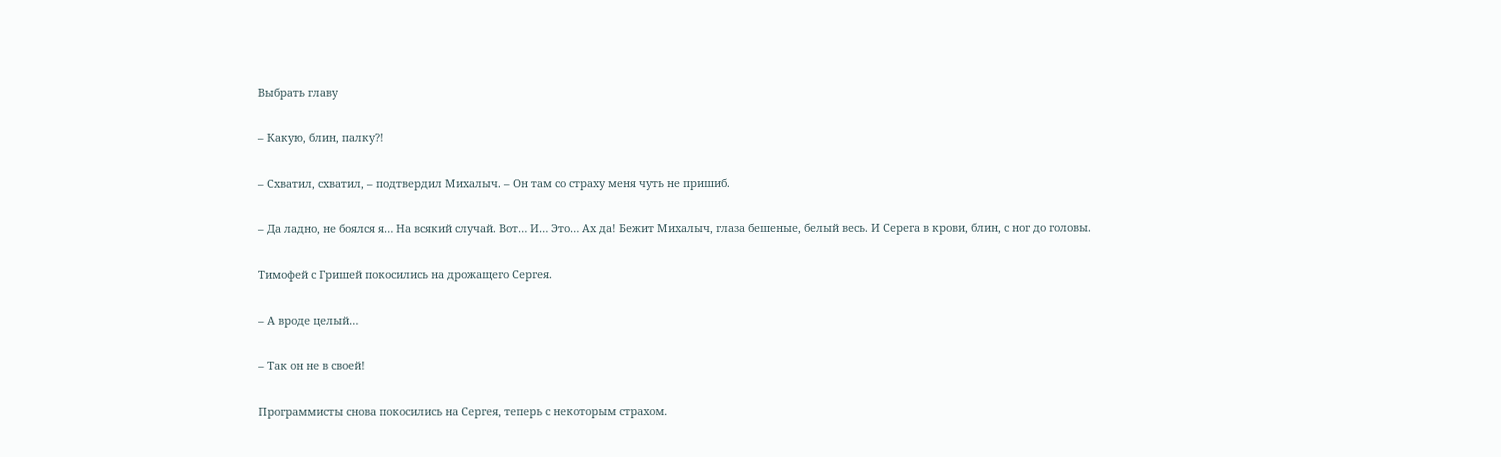Выбрать главу

– Какую, блин, палку?!

– Схватил, схватил, – подтвердил Михалыч. – Он там со страху меня чуть не пришиб.

– Да ладно, не боялся я… На всякий случай. Вот… И… Это… Ах да! Бежит Михалыч, глаза бешеные, белый весь. И Серега в крови, блин, с ног до головы.

Тимофей с Гришей покосились на дрожащего Сергея.

– А вроде целый…

– Так он не в своей!

Программисты снова покосились на Сергея, теперь с некоторым страхом.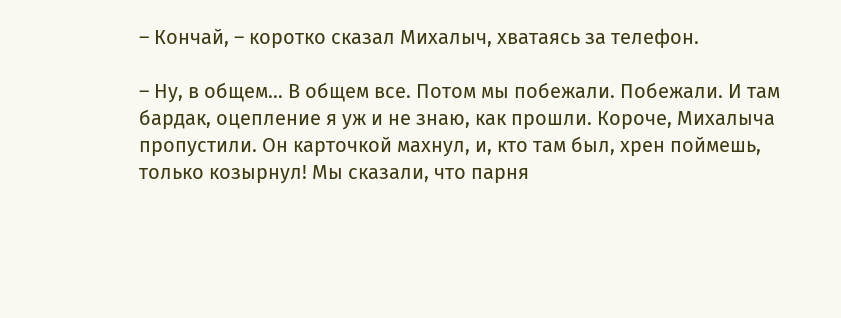– Кончай, – коротко сказал Михалыч, хватаясь за телефон.

– Ну, в общем… В общем все. Потом мы побежали. Побежали. И там бардак, оцепление я уж и не знаю, как прошли. Короче, Михалыча пропустили. Он карточкой махнул, и, кто там был, хрен поймешь, только козырнул! Мы сказали, что парня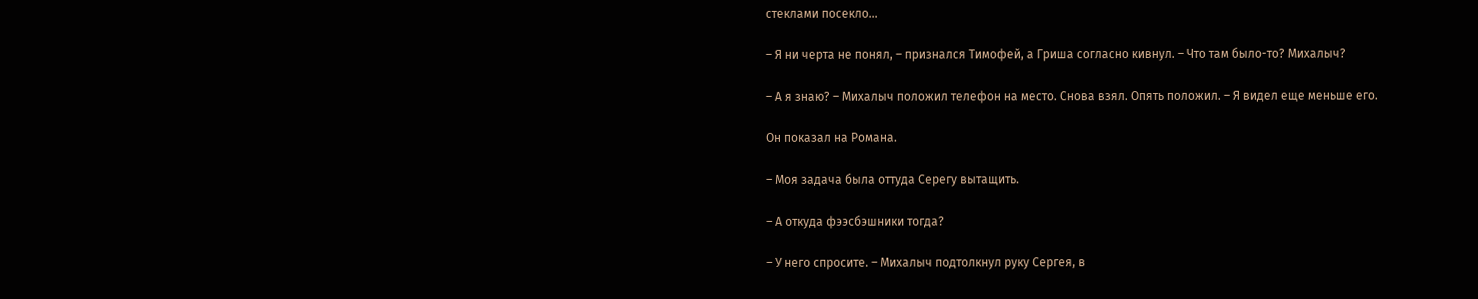стеклами посекло…

– Я ни черта не понял, – признался Тимофей, а Гриша согласно кивнул. – Что там было-то? Михалыч?

– А я знаю? – Михалыч положил телефон на место. Снова взял. Опять положил. – Я видел еще меньше его.

Он показал на Романа.

– Моя задача была оттуда Серегу вытащить.

– А откуда фээсбэшники тогда?

– У него спросите. – Михалыч подтолкнул руку Сергея, в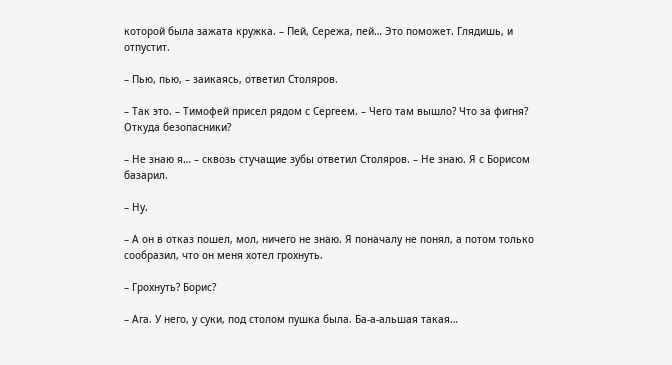которой была зажата кружка. – Пей, Сережа, пей… Это поможет. Глядишь, и отпустит.

– Пью, пью, – заикаясь, ответил Столяров.

– Так это. – Тимофей присел рядом с Сергеем. – Чего там вышло? Что за фигня? Откуда безопасники?

– Не знаю я… – сквозь стучащие зубы ответил Столяров. – Не знаю. Я с Борисом базарил.

– Ну.

– А он в отказ пошел, мол, ничего не знаю. Я поначалу не понял, а потом только сообразил, что он меня хотел грохнуть.

– Грохнуть? Борис?

– Ага. У него, у суки, под столом пушка была. Ба-а-альшая такая…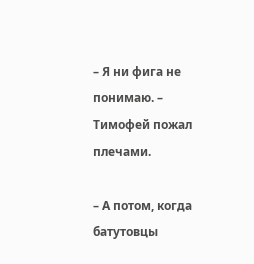– Я ни фига не понимаю. – Тимофей пожал плечами.

– А потом, когда батутовцы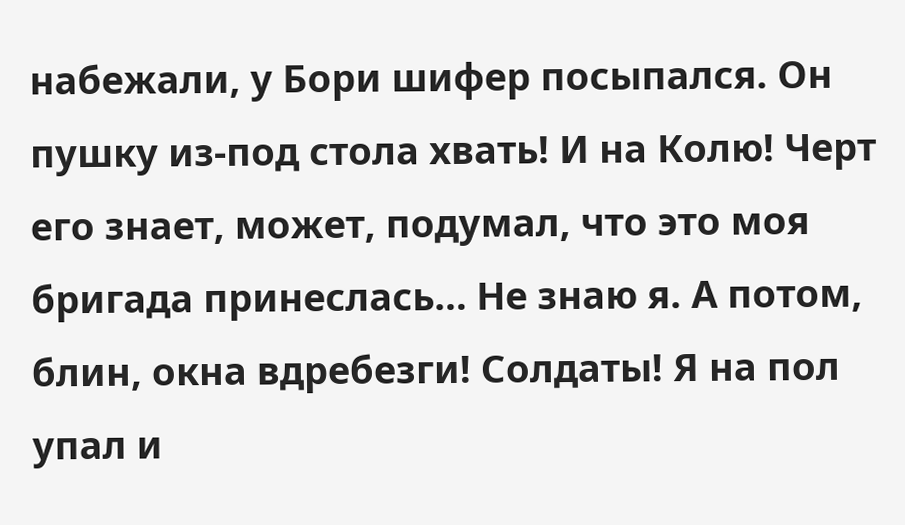набежали, у Бори шифер посыпался. Он пушку из-под стола хвать! И на Колю! Черт его знает, может, подумал, что это моя бригада принеслась… Не знаю я. А потом, блин, окна вдребезги! Солдаты! Я на пол упал и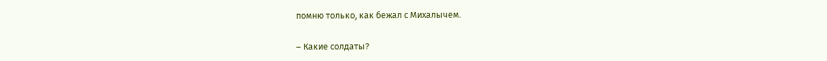помню только, как бежал с Михалычем.

– Какие солдаты?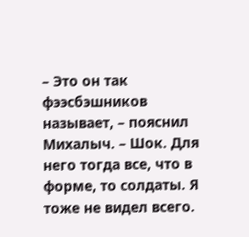– Это он так фээсбэшников называет, – пояснил Михалыч. – Шок. Для него тогда все, что в форме, то солдаты. Я тоже не видел всего.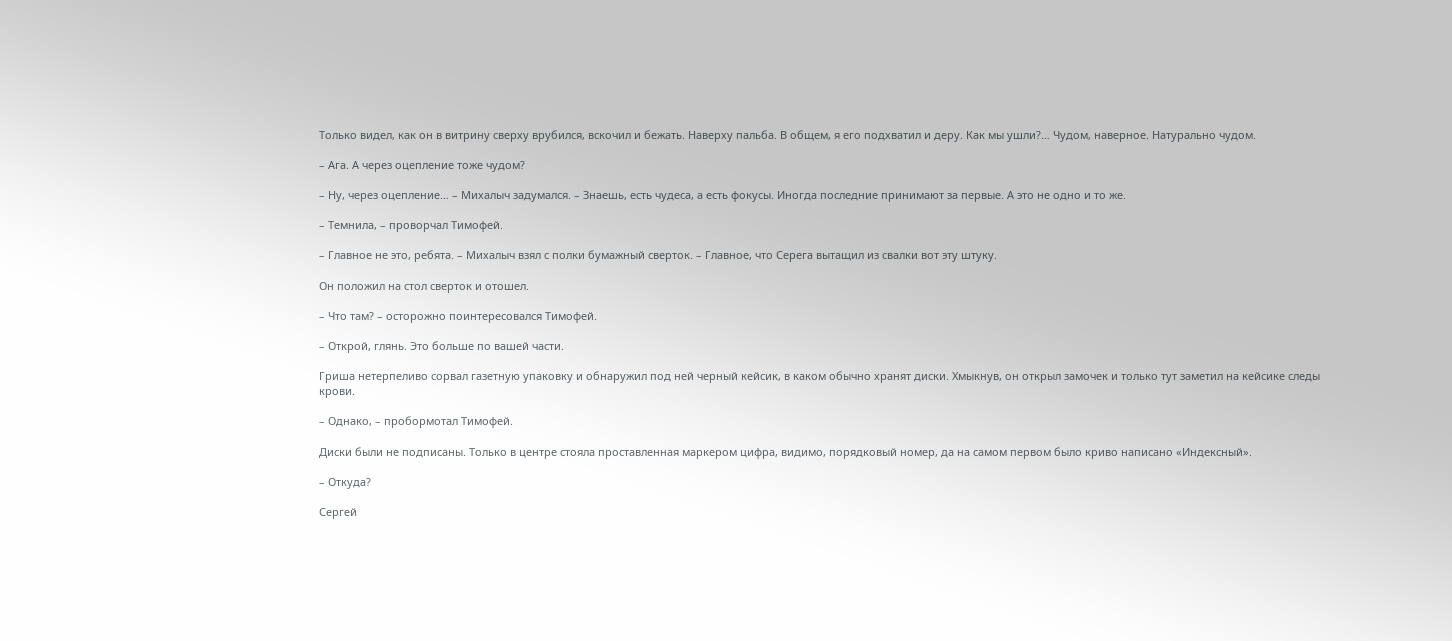Только видел, как он в витрину сверху врубился, вскочил и бежать. Наверху пальба. В общем, я его подхватил и деру. Как мы ушли?… Чудом, наверное. Натурально чудом.

– Ага. А через оцепление тоже чудом?

– Ну, через оцепление… – Михалыч задумался. – Знаешь, есть чудеса, а есть фокусы. Иногда последние принимают за первые. А это не одно и то же.

– Темнила, – проворчал Тимофей.

– Главное не это, ребята. – Михалыч взял с полки бумажный сверток. – Главное, что Серега вытащил из свалки вот эту штуку.

Он положил на стол сверток и отошел.

– Что там? – осторожно поинтересовался Тимофей.

– Открой, глянь. Это больше по вашей части.

Гриша нетерпеливо сорвал газетную упаковку и обнаружил под ней черный кейсик, в каком обычно хранят диски. Хмыкнув, он открыл замочек и только тут заметил на кейсике следы крови.

– Однако, – пробормотал Тимофей.

Диски были не подписаны. Только в центре стояла проставленная маркером цифра, видимо, порядковый номер, да на самом первом было криво написано «Индексный».

– Откуда?

Сергей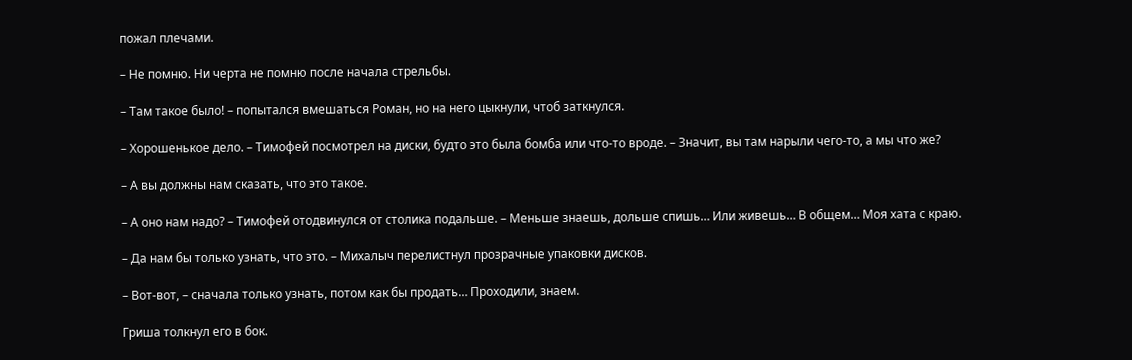пожал плечами.

– Не помню. Ни черта не помню после начала стрельбы.

– Там такое было! – попытался вмешаться Роман, но на него цыкнули, чтоб заткнулся.

– Хорошенькое дело. – Тимофей посмотрел на диски, будто это была бомба или что-то вроде. – Значит, вы там нарыли чего-то, а мы что же?

– А вы должны нам сказать, что это такое.

– А оно нам надо? – Тимофей отодвинулся от столика подальше. – Меньше знаешь, дольше спишь… Или живешь… В общем… Моя хата с краю.

– Да нам бы только узнать, что это. – Михалыч перелистнул прозрачные упаковки дисков.

– Вот-вот, – сначала только узнать, потом как бы продать… Проходили, знаем.

Гриша толкнул его в бок.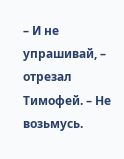– И не упрашивай, – отрезал Тимофей. – Не возьмусь.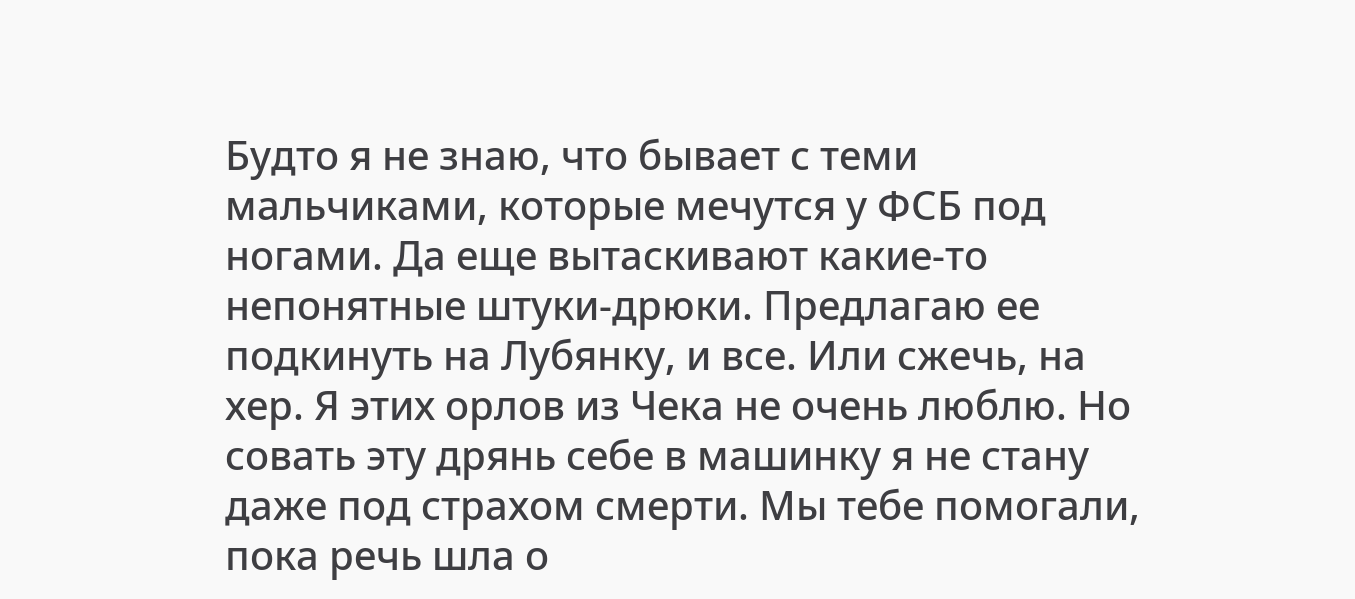Будто я не знаю, что бывает с теми мальчиками, которые мечутся у ФСБ под ногами. Да еще вытаскивают какие-то непонятные штуки-дрюки. Предлагаю ее подкинуть на Лубянку, и все. Или сжечь, на хер. Я этих орлов из Чека не очень люблю. Но совать эту дрянь себе в машинку я не стану даже под страхом смерти. Мы тебе помогали, пока речь шла о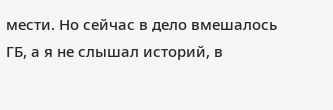мести. Но сейчас в дело вмешалось ГБ, а я не слышал историй, в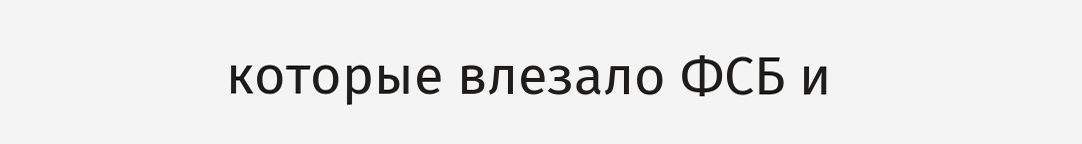которые влезало ФСБ и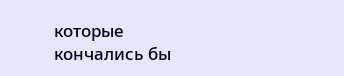которые кончались бы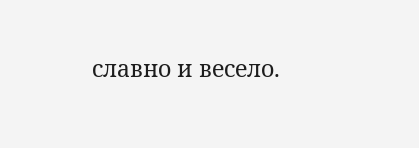славно и весело.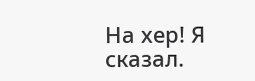На хер! Я сказал.